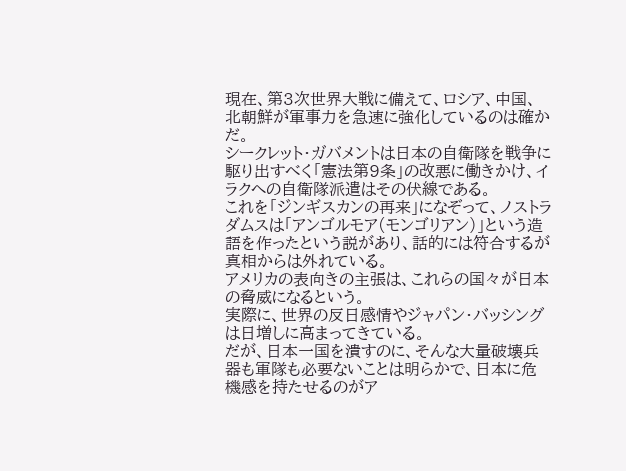現在、第3次世界大戦に備えて、ロシア、中国、北朝鮮が軍事力を急速に強化しているのは確かだ。
シークレット・ガバメントは日本の自衛隊を戦争に駆り出すべく「憲法第9条」の改悪に働きかけ、イラクへの自衛隊派遣はその伏線である。
これを「ジンギスカンの再来」になぞって、ノストラダムスは「アンゴルモア(モンゴリアン)」という造語を作ったという説があり、話的には符合するが真相からは外れている。
アメリカの表向きの主張は、これらの国々が日本の脅威になるという。
実際に、世界の反日感情やジャパン・バッシングは日増しに高まってきている。
だが、日本一国を潰すのに、そんな大量破壊兵器も軍隊も必要ないことは明らかで、日本に危機感を持たせるのがア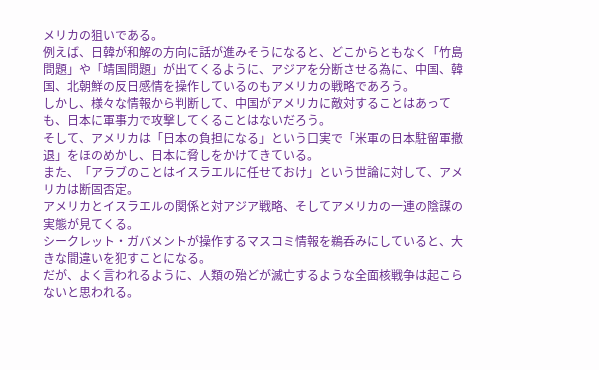メリカの狙いである。
例えば、日韓が和解の方向に話が進みそうになると、どこからともなく「竹島問題」や「靖国問題」が出てくるように、アジアを分断させる為に、中国、韓国、北朝鮮の反日感情を操作しているのもアメリカの戦略であろう。
しかし、様々な情報から判断して、中国がアメリカに敵対することはあっても、日本に軍事力で攻撃してくることはないだろう。
そして、アメリカは「日本の負担になる」という口実で「米軍の日本駐留軍撤退」をほのめかし、日本に脅しをかけてきている。
また、「アラブのことはイスラエルに任せておけ」という世論に対して、アメリカは断固否定。
アメリカとイスラエルの関係と対アジア戦略、そしてアメリカの一連の陰謀の実態が見てくる。
シークレット・ガバメントが操作するマスコミ情報を鵜呑みにしていると、大きな間違いを犯すことになる。
だが、よく言われるように、人類の殆どが滅亡するような全面核戦争は起こらないと思われる。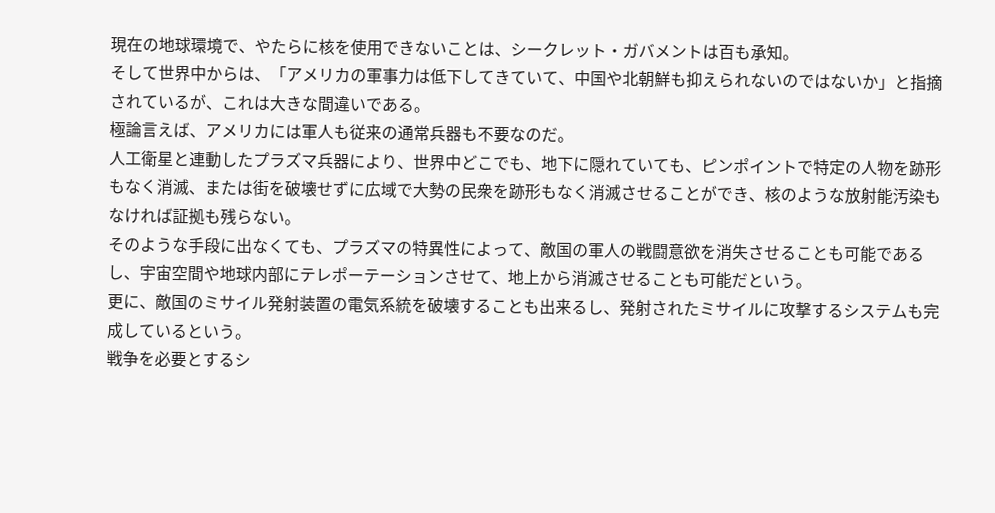現在の地球環境で、やたらに核を使用できないことは、シークレット・ガバメントは百も承知。
そして世界中からは、「アメリカの軍事力は低下してきていて、中国や北朝鮮も抑えられないのではないか」と指摘されているが、これは大きな間違いである。
極論言えば、アメリカには軍人も従来の通常兵器も不要なのだ。
人工衛星と連動したプラズマ兵器により、世界中どこでも、地下に隠れていても、ピンポイントで特定の人物を跡形もなく消滅、または街を破壊せずに広域で大勢の民衆を跡形もなく消滅させることができ、核のような放射能汚染もなければ証拠も残らない。
そのような手段に出なくても、プラズマの特異性によって、敵国の軍人の戦闘意欲を消失させることも可能であるし、宇宙空間や地球内部にテレポーテーションさせて、地上から消滅させることも可能だという。
更に、敵国のミサイル発射装置の電気系統を破壊することも出来るし、発射されたミサイルに攻撃するシステムも完成しているという。
戦争を必要とするシ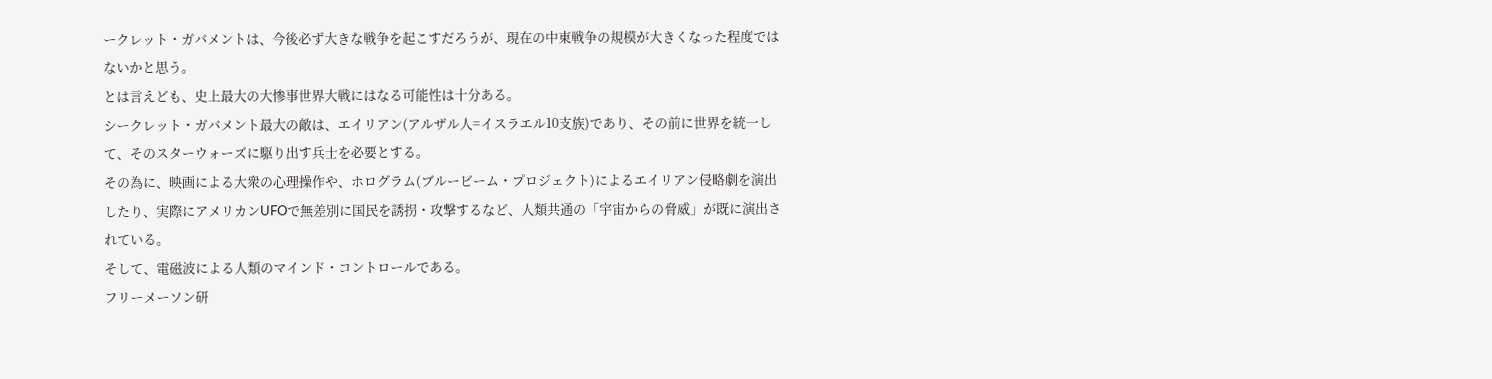ークレット・ガバメントは、今後必ず大きな戦争を起こすだろうが、現在の中東戦争の規模が大きくなった程度ではないかと思う。
とは言えども、史上最大の大惨事世界大戦にはなる可能性は十分ある。
シークレット・ガバメント最大の敵は、エイリアン(アルザル人=イスラエル10支族)であり、その前に世界を統一して、そのスターウォーズに駆り出す兵士を必要とする。
その為に、映画による大衆の心理操作や、ホログラム(ブルービーム・プロジェクト)によるエイリアン侵略劇を演出したり、実際にアメリカンUFOで無差別に国民を誘拐・攻撃するなど、人類共通の「宇宙からの脅威」が既に演出されている。
そして、電磁波による人類のマインド・コントロールである。
フリーメーソン研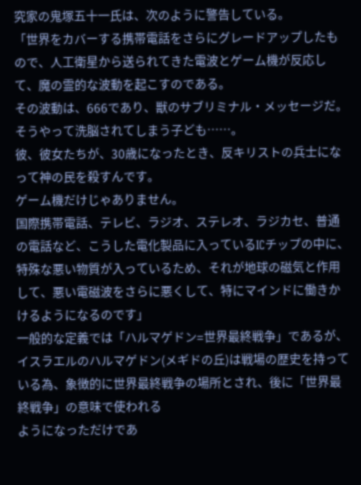究家の鬼塚五十一氏は、次のように警告している。
「世界をカバーする携帯電話をさらにグレードアップしたもので、人工衛星から送られてきた電波とゲーム機が反応して、魔の霊的な波動を起こすのである。
その波動は、666であり、獣のサブリミナル・メッセージだ。
そうやって洗脳されてしまう子ども……。
彼、彼女たちが、30歳になったとき、反キリストの兵士になって神の民を殺すんです。
ゲーム機だけじゃありません。
国際携帯電話、テレビ、ラジオ、ステレオ、ラジカセ、普通の電話など、こうした電化製品に入っているICチップの中に、特殊な悪い物質が入っているため、それが地球の磁気と作用して、悪い電磁波をさらに悪くして、特にマインドに働きかけるようになるのです」
一般的な定義では「ハルマゲドン=世界最終戦争」であるが、イスラエルのハルマゲドン(メギドの丘)は戦場の歴史を持っている為、象徴的に世界最終戦争の場所とされ、後に「世界最終戦争」の意味で使われる
ようになっただけであ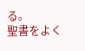る。
聖書をよく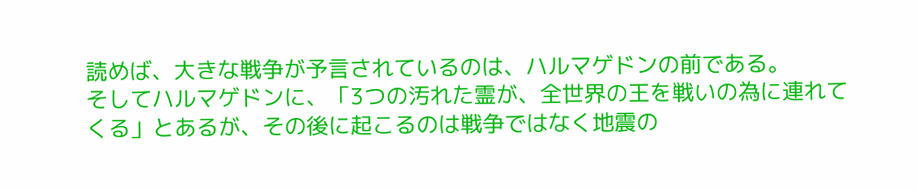読めば、大きな戦争が予言されているのは、ハルマゲドンの前である。
そしてハルマゲドンに、「3つの汚れた霊が、全世界の王を戦いの為に連れてくる」とあるが、その後に起こるのは戦争ではなく地震の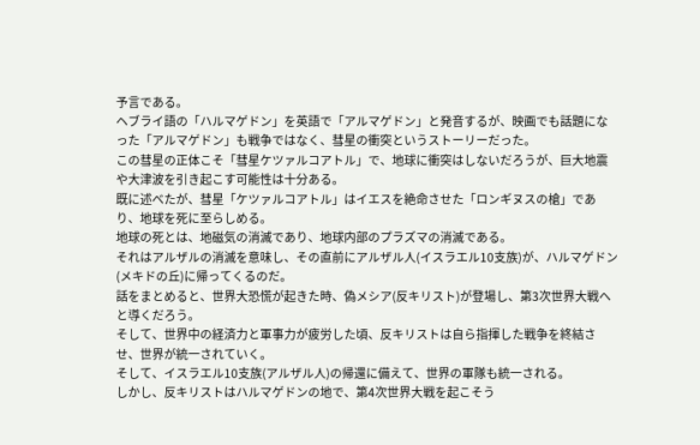予言である。
ヘブライ語の「ハルマゲドン」を英語で「アルマゲドン」と発音するが、映画でも話題になった「アルマゲドン」も戦争ではなく、彗星の衝突というストーリーだった。
この彗星の正体こそ「彗星ケツァルコアトル」で、地球に衝突はしないだろうが、巨大地震や大津波を引き起こす可能性は十分ある。
既に述べたが、彗星「ケツァルコアトル」はイエスを絶命させた「ロンギヌスの槍」であり、地球を死に至らしめる。
地球の死とは、地磁気の消滅であり、地球内部のプラズマの消滅である。
それはアルザルの消滅を意味し、その直前にアルザル人(イスラエル10支族)が、ハルマゲドン(メキドの丘)に帰ってくるのだ。
話をまとめると、世界大恐慌が起きた時、偽メシア(反キリスト)が登場し、第3次世界大戦へと導くだろう。
そして、世界中の経済力と軍事力が疲労した頃、反キリストは自ら指揮した戦争を終結させ、世界が統一されていく。
そして、イスラエル10支族(アルザル人)の帰還に備えて、世界の軍隊も統一される。
しかし、反キリストはハルマゲドンの地で、第4次世界大戦を起こそう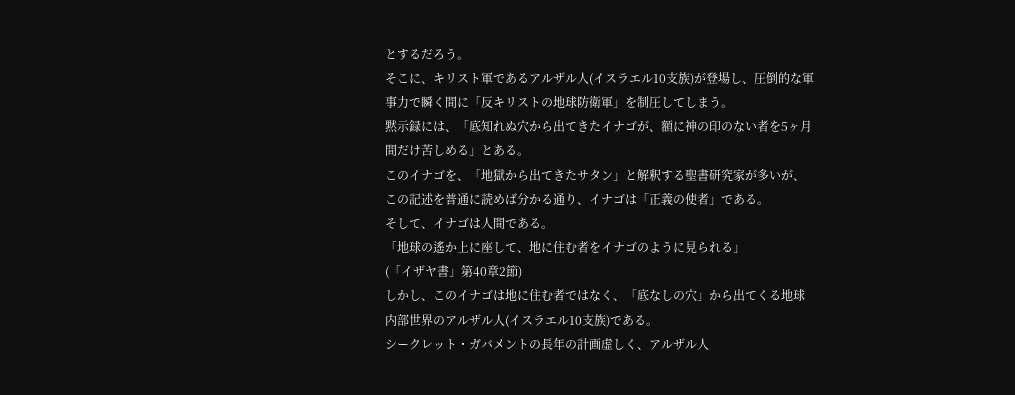とするだろう。
そこに、キリスト軍であるアルザル人(イスラエル10支族)が登場し、圧倒的な軍事力で瞬く間に「反キリストの地球防衛軍」を制圧してしまう。
黙示録には、「底知れぬ穴から出てきたイナゴが、額に神の印のない者を5ヶ月間だけ苦しめる」とある。
このイナゴを、「地獄から出てきたサタン」と解釈する聖書研究家が多いが、この記述を普通に読めば分かる通り、イナゴは「正義の使者」である。
そして、イナゴは人間である。
「地球の遙か上に座して、地に住む者をイナゴのように見られる」
(「イザヤ書」第40章2節)
しかし、このイナゴは地に住む者ではなく、「底なしの穴」から出てくる地球内部世界のアルザル人(イスラエル10支族)である。
シークレット・ガバメントの長年の計画虚しく、アルザル人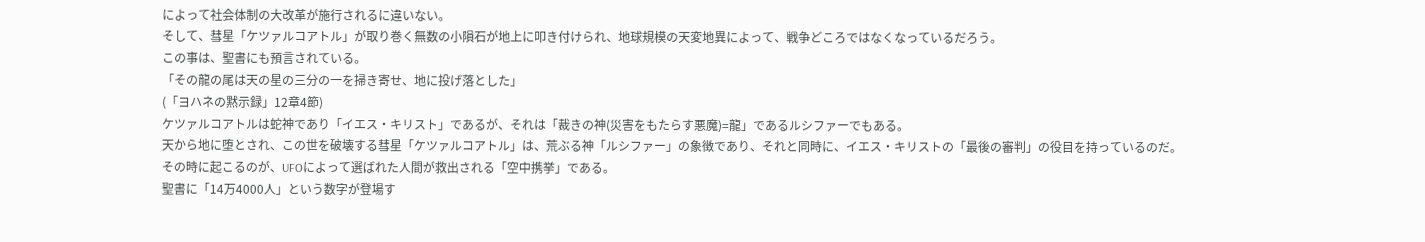によって社会体制の大改革が施行されるに違いない。
そして、彗星「ケツァルコアトル」が取り巻く無数の小隕石が地上に叩き付けられ、地球規模の天変地異によって、戦争どころではなくなっているだろう。
この事は、聖書にも預言されている。
「その龍の尾は天の星の三分の一を掃き寄せ、地に投げ落とした」
(「ヨハネの黙示録」12章4節)
ケツァルコアトルは蛇神であり「イエス・キリスト」であるが、それは「裁きの神(災害をもたらす悪魔)=龍」であるルシファーでもある。
天から地に堕とされ、この世を破壊する彗星「ケツァルコアトル」は、荒ぶる神「ルシファー」の象徴であり、それと同時に、イエス・キリストの「最後の審判」の役目を持っているのだ。
その時に起こるのが、UFOによって選ばれた人間が救出される「空中携挙」である。
聖書に「14万4000人」という数字が登場す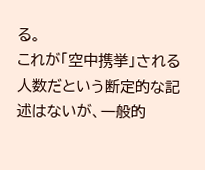る。
これが「空中携挙」される人数だという断定的な記述はないが、一般的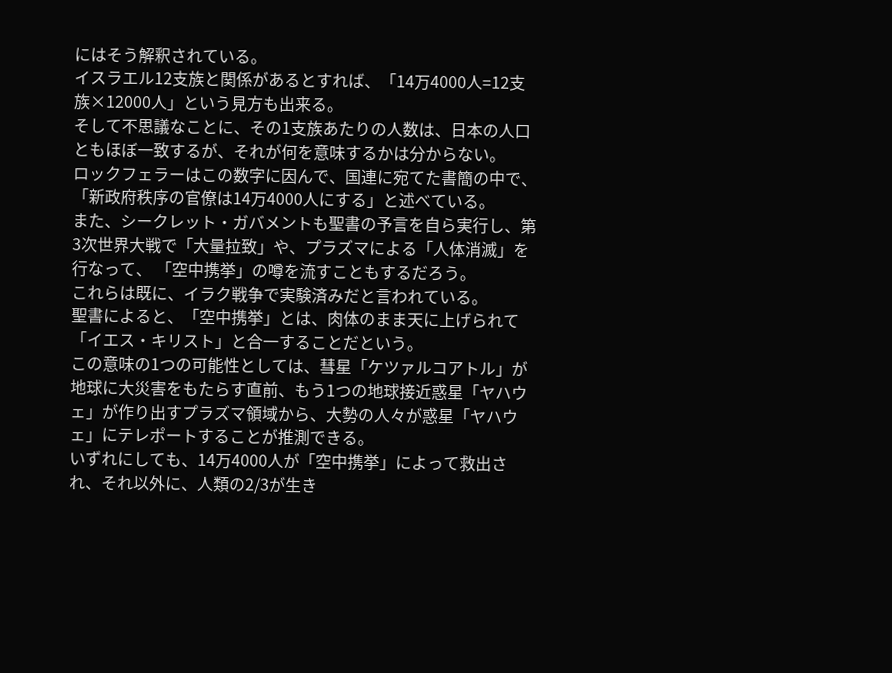にはそう解釈されている。
イスラエル12支族と関係があるとすれば、「14万4000人=12支族×12000人」という見方も出来る。
そして不思議なことに、その1支族あたりの人数は、日本の人口ともほぼ一致するが、それが何を意味するかは分からない。
ロックフェラーはこの数字に因んで、国連に宛てた書簡の中で、 「新政府秩序の官僚は14万4000人にする」と述べている。
また、シークレット・ガバメントも聖書の予言を自ら実行し、第3次世界大戦で「大量拉致」や、プラズマによる「人体消滅」を行なって、 「空中携挙」の噂を流すこともするだろう。
これらは既に、イラク戦争で実験済みだと言われている。
聖書によると、「空中携挙」とは、肉体のまま天に上げられて「イエス・キリスト」と合一することだという。
この意味の1つの可能性としては、彗星「ケツァルコアトル」が地球に大災害をもたらす直前、もう1つの地球接近惑星「ヤハウェ」が作り出すプラズマ領域から、大勢の人々が惑星「ヤハウェ」にテレポートすることが推測できる。
いずれにしても、14万4000人が「空中携挙」によって救出され、それ以外に、人類の2/3が生き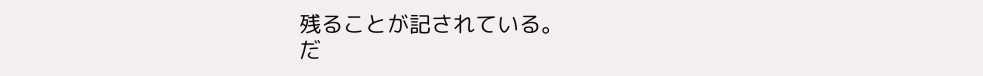残ることが記されている。
だ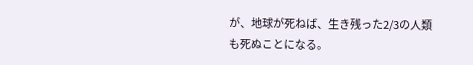が、地球が死ねば、生き残った2/3の人類も死ぬことになる。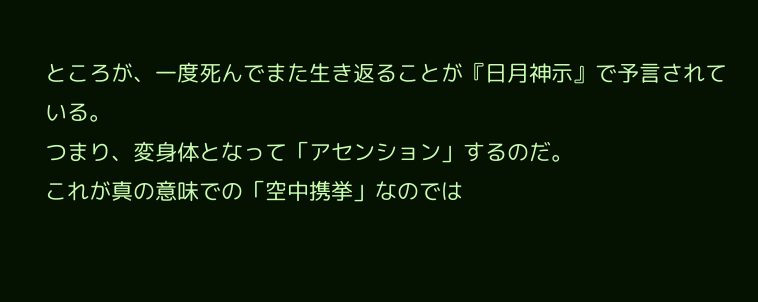ところが、一度死んでまた生き返ることが『日月神示』で予言されている。
つまり、変身体となって「アセンション」するのだ。
これが真の意味での「空中携挙」なのでは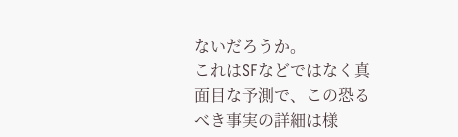ないだろうか。
これはSFなどではなく真面目な予測で、この恐るべき事実の詳細は様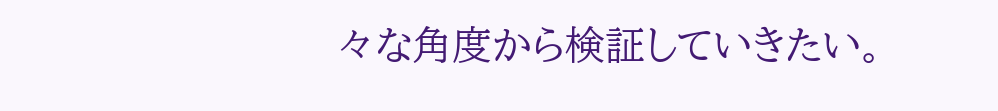々な角度から検証していきたい。